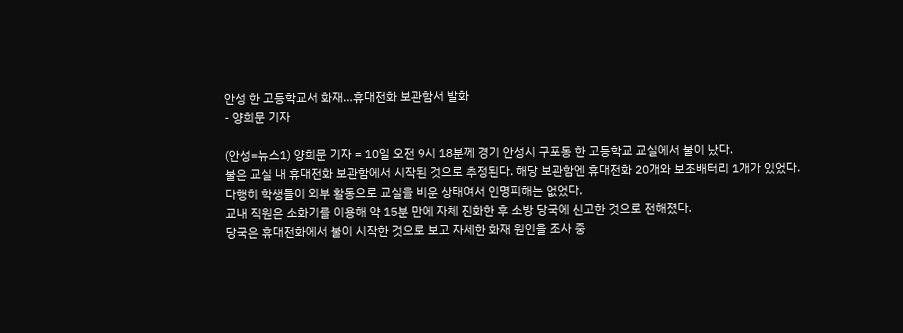안성 한 고등학교서 화재…휴대전화 보관함서 발화
- 양희문 기자

(안성=뉴스1) 양희문 기자 = 10일 오전 9시 18분께 경기 안성시 구포동 한 고등학교 교실에서 불이 났다.
불은 교실 내 휴대전화 보관함에서 시작된 것으로 추정된다. 해당 보관함엔 휴대전화 20개와 보조배터리 1개가 있었다.
다행히 학생들이 외부 활동으로 교실을 비운 상태여서 인명피해는 없었다.
교내 직원은 소화기를 이용해 약 15분 만에 자체 진화한 후 소방 당국에 신고한 것으로 전해졌다.
당국은 휴대전화에서 불이 시작한 것으로 보고 자세한 화재 원인을 조사 중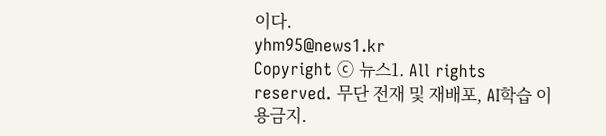이다.
yhm95@news1.kr
Copyright ⓒ 뉴스1. All rights reserved. 무단 전재 및 재배포, AI학습 이용금지.